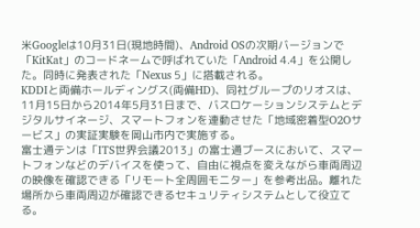米Googleは10月31日(現地時間)、Android OSの次期バージョンで「KitKat」のコードネームで呼ばれていた「Android 4.4」を公開した。同時に発表された「Nexus 5」に搭載される。
KDDIと両備ホールディングス(両備HD)、同社グループのリオスは、11月15日から2014年5月31日まで、バスロケーションシステムとデジタルサイネージ、スマートフォンを連動させた「地域密着型O2Oサービス」の実証実験を岡山市内で実施する。
富士通テンは「ITS世界会議2013」の富士通ブースにおいて、スマートフォンなどのデバイスを使って、自由に視点を変えながら車両周辺の映像を確認できる「リモート全周囲モニター」を参考出品。離れた場所から車両周辺が確認できるセキュリティシステムとして役立てる。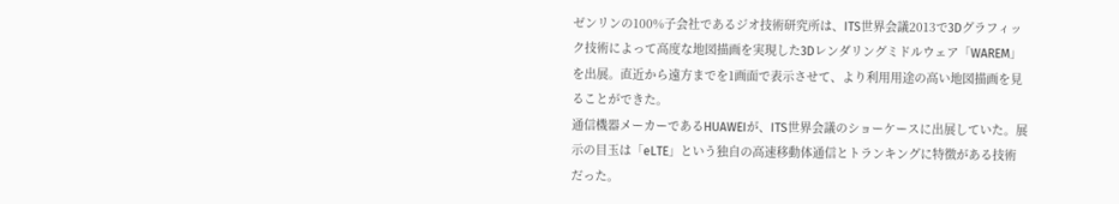ゼンリンの100%子会社であるジオ技術研究所は、ITS世界会議2013で3Dグラフィック技術によって高度な地図描画を実現した3Dレンダリングミドルウェア「WAREM」を出展。直近から遠方までを1画面で表示させて、より利用用途の高い地図描画を見ることができた。
通信機器メーカーであるHUAWEIが、ITS世界会議のショーケースに出展していた。展示の目玉は「eLTE」という独自の高速移動体通信とトランキングに特徴がある技術だった。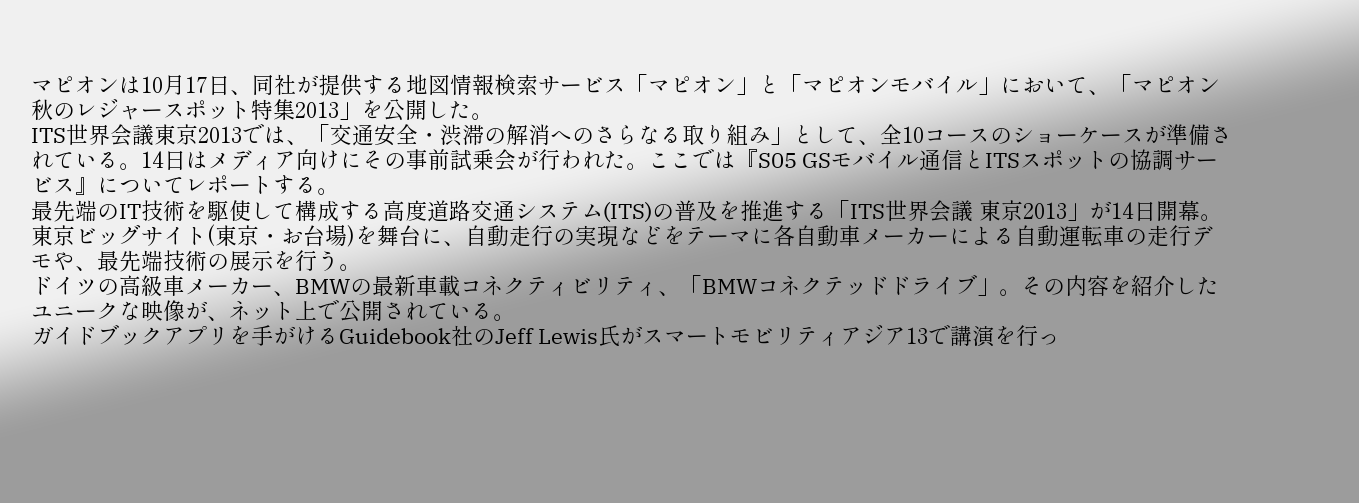マピオンは10月17日、同社が提供する地図情報検索サービス「マピオン」と「マピオンモバイル」において、「マピオン秋のレジャースポット特集2013」を公開した。
ITS世界会議東京2013では、「交通安全・渋滞の解消へのさらなる取り組み」として、全10コースのショーケースが準備されている。14日はメディア向けにその事前試乗会が行われた。ここでは『S05 GSモバイル通信とITSスポットの協調サービス』についてレポートする。
最先端のIT技術を駆使して構成する高度道路交通システム(ITS)の普及を推進する「ITS世界会議 東京2013」が14日開幕。東京ビッグサイト(東京・お台場)を舞台に、自動走行の実現などをテーマに各自動車メーカーによる自動運転車の走行デモや、最先端技術の展示を行う。
ドイツの高級車メーカー、BMWの最新車載コネクティビリティ、「BMWコネクテッドドライブ」。その内容を紹介したユニークな映像が、ネット上で公開されている。
ガイドブックアプリを手がけるGuidebook社のJeff Lewis氏がスマートモビリティアジア13で講演を行っ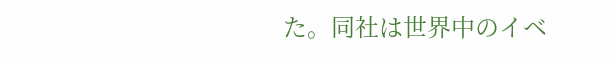た。同社は世界中のイベ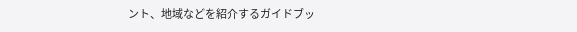ント、地域などを紹介するガイドブッ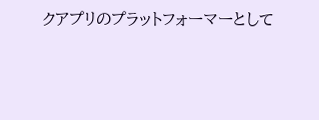クアプリのプラットフォーマーとして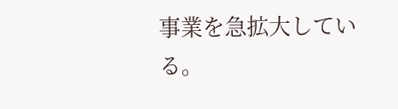事業を急拡大している。